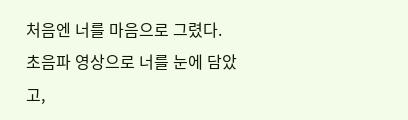처음엔 너를 마음으로 그렸다.
초음파 영상으로 너를 눈에 담았고,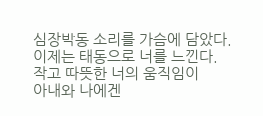심장박동 소리를 가슴에 담았다.
이제는 태동으로 너를 느낀다.
작고 따뜻한 너의 움직임이
아내와 나에겐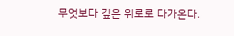무엇보다 깊은 위로로 다가온다.